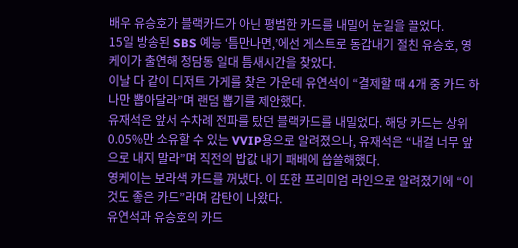배우 유승호가 블랙카드가 아닌 평범한 카드를 내밀어 눈길을 끌었다.
15일 방송된 SBS 예능 ‘틈만나면,’에선 게스트로 동갑내기 절친 유승호, 영케이가 출연해 청담동 일대 틈새시간을 찾았다.
이날 다 같이 디저트 가게를 찾은 가운데 유연석이 “결제할 때 4개 중 카드 하나만 뽑아달라”며 랜덤 뽑기를 제안했다.
유재석은 앞서 수차례 전파를 탔던 블랙카드를 내밀었다. 해당 카드는 상위 0.05%만 소유할 수 있는 VVIP용으로 알려졌으나, 유재석은 “내걸 너무 앞으로 내지 말라”며 직전의 밥값 내기 패배에 씁쓸해했다.
영케이는 보라색 카드를 꺼냈다. 이 또한 프리미엄 라인으로 알려졌기에 “이것도 좋은 카드”라며 감탄이 나왔다.
유연석과 유승호의 카드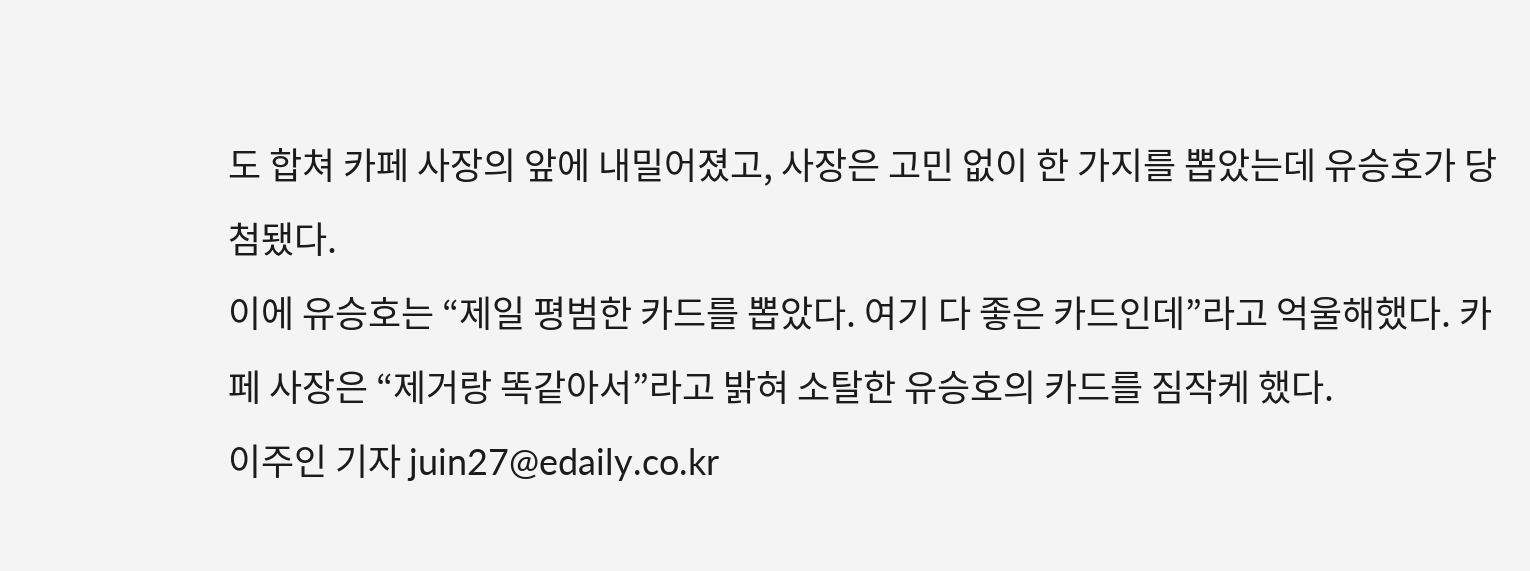도 합쳐 카페 사장의 앞에 내밀어졌고, 사장은 고민 없이 한 가지를 뽑았는데 유승호가 당첨됐다.
이에 유승호는 “제일 평범한 카드를 뽑았다. 여기 다 좋은 카드인데”라고 억울해했다. 카페 사장은 “제거랑 똑같아서”라고 밝혀 소탈한 유승호의 카드를 짐작케 했다.
이주인 기자 juin27@edaily.co.kr